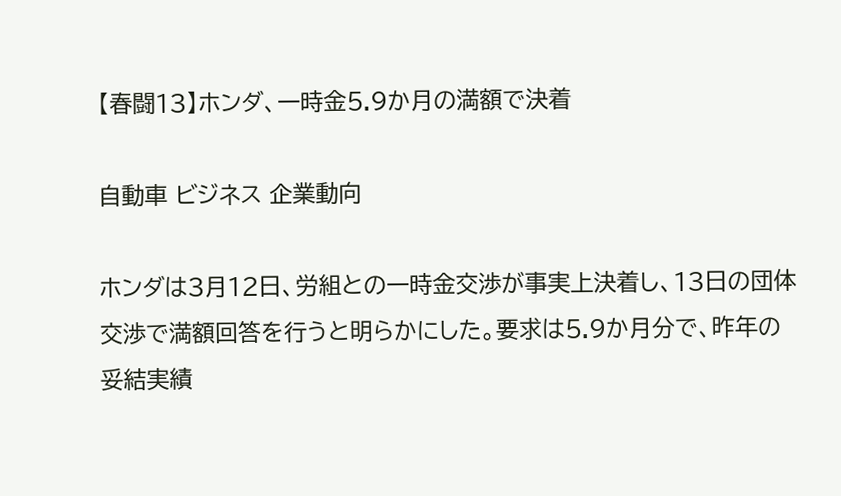【春闘13】ホンダ、一時金5.9か月の満額で決着

自動車 ビジネス 企業動向

ホンダは3月12日、労組との一時金交渉が事実上決着し、13日の団体交渉で満額回答を行うと明らかにした。要求は5.9か月分で、昨年の妥結実績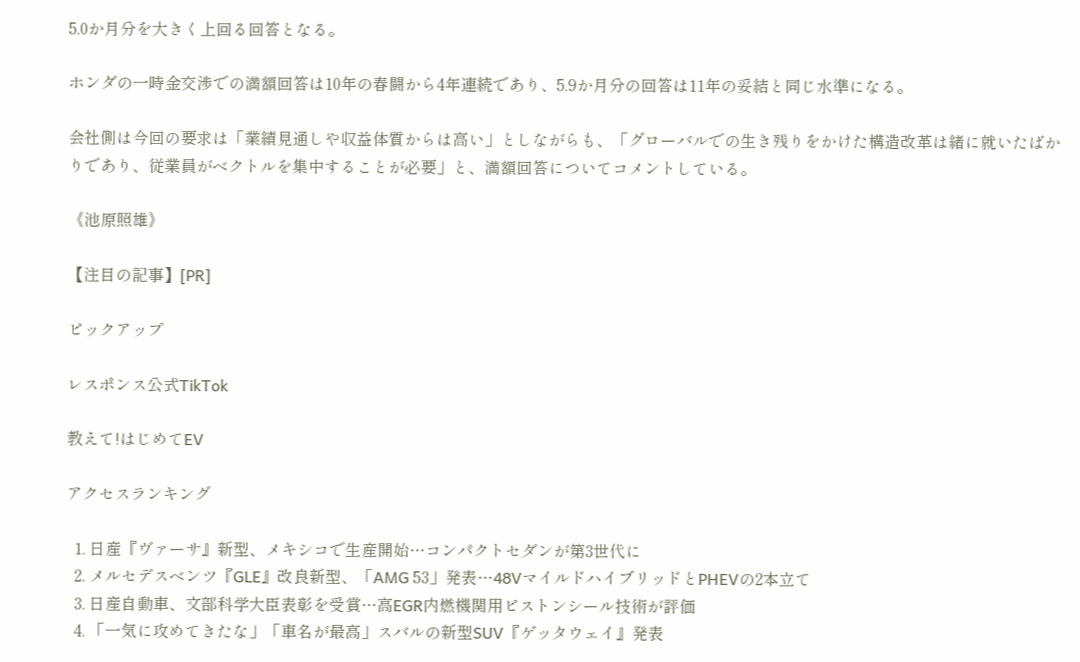5.0か月分を大きく上回る回答となる。

ホンダの一時金交渉での満額回答は10年の春闘から4年連続であり、5.9か月分の回答は11年の妥結と同じ水準になる。

会社側は今回の要求は「業績見通しや収益体質からは高い」としながらも、「グローバルでの生き残りをかけた構造改革は緒に就いたばかりであり、従業員がベクトルを集中することが必要」と、満額回答についてコメントしている。

《池原照雄》

【注目の記事】[PR]

ピックアップ

レスポンス公式TikTok

教えて!はじめてEV

アクセスランキング

  1. 日産『ヴァーサ』新型、メキシコで生産開始…コンパクトセダンが第3世代に
  2. メルセデスベンツ『GLE』改良新型、「AMG 53」発表…48VマイルドハイブリッドとPHEVの2本立て
  3. 日産自動車、文部科学大臣表彰を受賞…高EGR内燃機関用ピストンシール技術が評価
  4. 「一気に攻めてきたな」「車名が最高」スバルの新型SUV『ゲッタウェイ』発表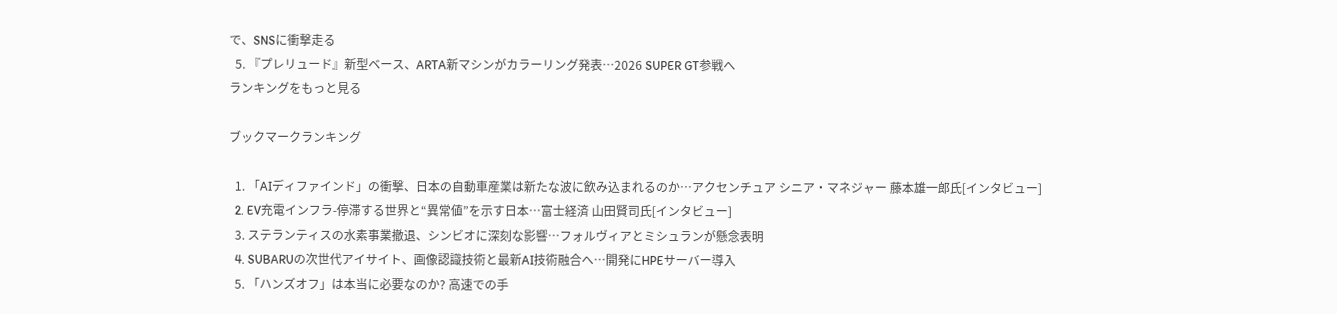で、SNSに衝撃走る
  5. 『プレリュード』新型ベース、ARTA新マシンがカラーリング発表…2026 SUPER GT参戦へ
ランキングをもっと見る

ブックマークランキング

  1. 「AIディファインド」の衝撃、日本の自動車産業は新たな波に飲み込まれるのか…アクセンチュア シニア・マネジャー 藤本雄一郎氏[インタビュー]
  2. EV充電インフラ-停滞する世界と“異常値”を示す日本…富士経済 山田賢司氏[インタビュー]
  3. ステランティスの水素事業撤退、シンビオに深刻な影響…フォルヴィアとミシュランが懸念表明
  4. SUBARUの次世代アイサイト、画像認識技術と最新AI技術融合へ…開発にHPEサーバー導入
  5. 「ハンズオフ」は本当に必要なのか? 高速での手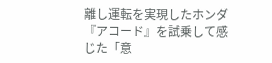離し運転を実現したホンダ『アコード』を試乗して感じた「意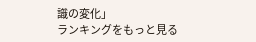識の変化」
ランキングをもっと見る